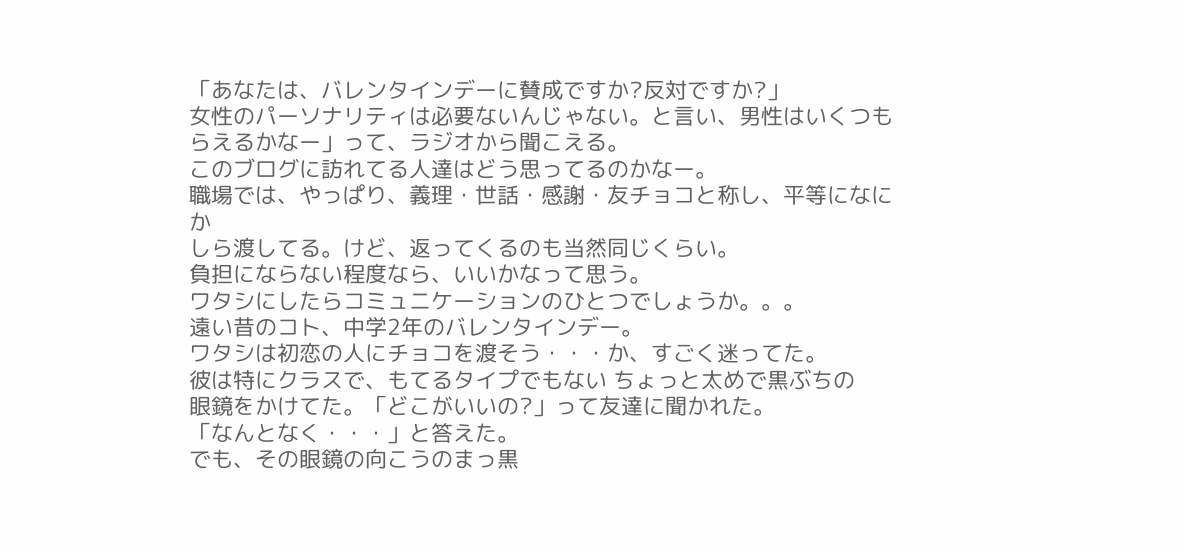「あなたは、バレンタインデーに賛成ですか?反対ですか?」
女性のパーソナリティは必要ないんじゃない。と言い、男性はいくつもらえるかなー」って、ラジオから聞こえる。
このブログに訪れてる人達はどう思ってるのかなー。
職場では、やっぱり、義理・世話・感謝・友チョコと称し、平等になにか
しら渡してる。けど、返ってくるのも当然同じくらい。
負担にならない程度なら、いいかなって思う。
ワタシにしたらコミュニケーションのひとつでしょうか。。。
遠い昔のコト、中学2年のバレンタインデー。
ワタシは初恋の人にチョコを渡そう・・・か、すごく迷ってた。
彼は特にクラスで、もてるタイプでもない ちょっと太めで黒ぶちの
眼鏡をかけてた。「どこがいいの?」って友達に聞かれた。
「なんとなく・・・」と答えた。
でも、その眼鏡の向こうのまっ黒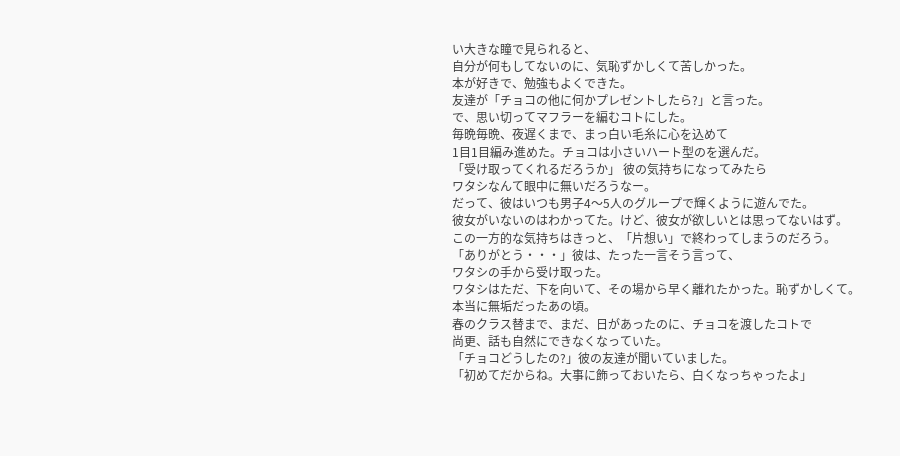い大きな瞳で見られると、
自分が何もしてないのに、気恥ずかしくて苦しかった。
本が好きで、勉強もよくできた。
友達が「チョコの他に何かプレゼントしたら?」と言った。
で、思い切ってマフラーを編むコトにした。
毎晩毎晩、夜遅くまで、まっ白い毛糸に心を込めて
1目1目編み進めた。チョコは小さいハート型のを選んだ。
「受け取ってくれるだろうか」 彼の気持ちになってみたら
ワタシなんて眼中に無いだろうなー。
だって、彼はいつも男子4〜5人のグループで輝くように遊んでた。
彼女がいないのはわかってた。けど、彼女が欲しいとは思ってないはず。
この一方的な気持ちはきっと、「片想い」で終わってしまうのだろう。
「ありがとう・・・」彼は、たった一言そう言って、
ワタシの手から受け取った。
ワタシはただ、下を向いて、その場から早く離れたかった。恥ずかしくて。
本当に無垢だったあの頃。
春のクラス替まで、まだ、日があったのに、チョコを渡したコトで
尚更、話も自然にできなくなっていた。
「チョコどうしたの?」彼の友達が聞いていました。
「初めてだからね。大事に飾っておいたら、白くなっちゃったよ」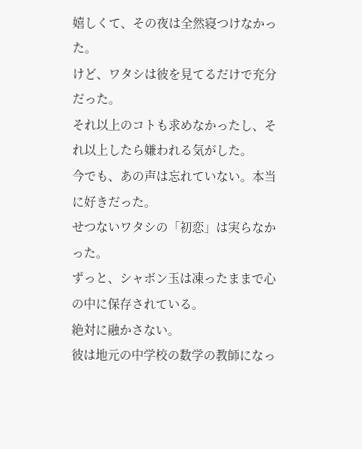嬉しくて、その夜は全然寝つけなかった。
けど、ワタシは彼を見てるだけで充分だった。
それ以上のコトも求めなかったし、それ以上したら嫌われる気がした。
今でも、あの声は忘れていない。本当に好きだった。
せつないワタシの「初恋」は実らなかった。
ずっと、シャボン玉は凍ったままで心の中に保存されている。
絶対に融かさない。
彼は地元の中学校の数学の教師になっ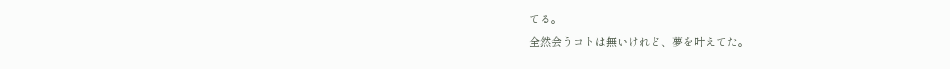てる。
全然会うコトは無いけれど、夢を叶えてた。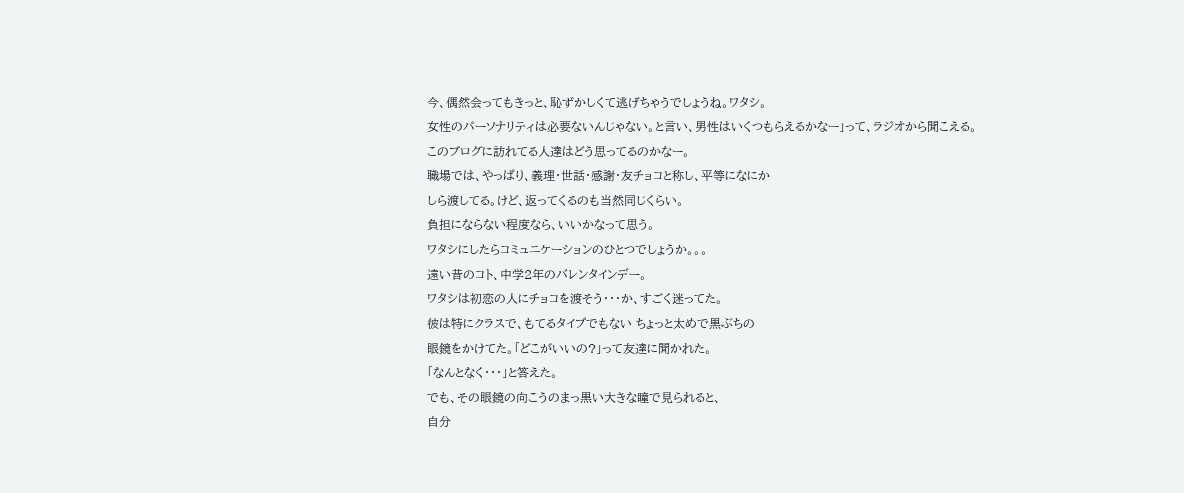今、偶然会ってもきっと、恥ずかしくて逃げちゃうでしょうね。ワタシ。
女性のパーソナリティは必要ないんじゃない。と言い、男性はいくつもらえるかなー」って、ラジオから聞こえる。
このブログに訪れてる人達はどう思ってるのかなー。
職場では、やっぱり、義理・世話・感謝・友チョコと称し、平等になにか
しら渡してる。けど、返ってくるのも当然同じくらい。
負担にならない程度なら、いいかなって思う。
ワタシにしたらコミュニケーションのひとつでしょうか。。。
遠い昔のコト、中学2年のバレンタインデー。
ワタシは初恋の人にチョコを渡そう・・・か、すごく迷ってた。
彼は特にクラスで、もてるタイプでもない ちょっと太めで黒ぶちの
眼鏡をかけてた。「どこがいいの?」って友達に聞かれた。
「なんとなく・・・」と答えた。
でも、その眼鏡の向こうのまっ黒い大きな瞳で見られると、
自分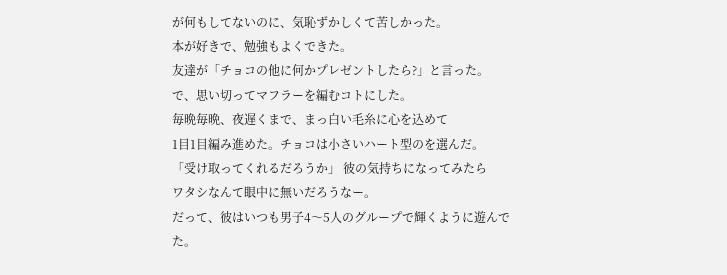が何もしてないのに、気恥ずかしくて苦しかった。
本が好きで、勉強もよくできた。
友達が「チョコの他に何かプレゼントしたら?」と言った。
で、思い切ってマフラーを編むコトにした。
毎晩毎晩、夜遅くまで、まっ白い毛糸に心を込めて
1目1目編み進めた。チョコは小さいハート型のを選んだ。
「受け取ってくれるだろうか」 彼の気持ちになってみたら
ワタシなんて眼中に無いだろうなー。
だって、彼はいつも男子4〜5人のグループで輝くように遊んでた。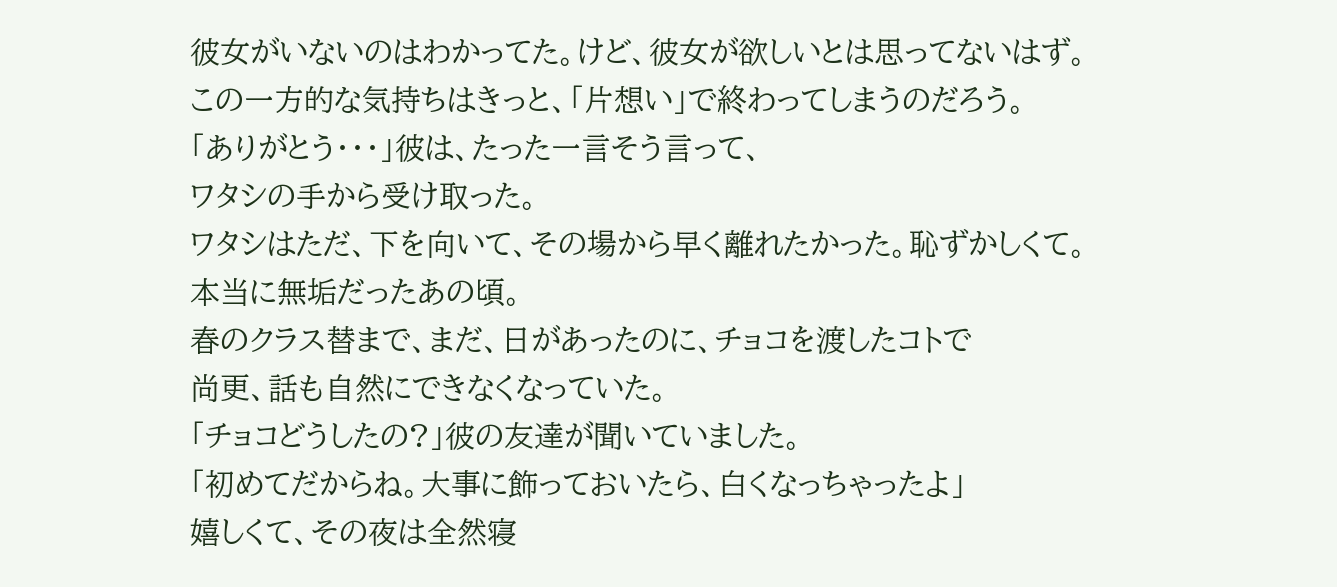彼女がいないのはわかってた。けど、彼女が欲しいとは思ってないはず。
この一方的な気持ちはきっと、「片想い」で終わってしまうのだろう。
「ありがとう・・・」彼は、たった一言そう言って、
ワタシの手から受け取った。
ワタシはただ、下を向いて、その場から早く離れたかった。恥ずかしくて。
本当に無垢だったあの頃。
春のクラス替まで、まだ、日があったのに、チョコを渡したコトで
尚更、話も自然にできなくなっていた。
「チョコどうしたの?」彼の友達が聞いていました。
「初めてだからね。大事に飾っておいたら、白くなっちゃったよ」
嬉しくて、その夜は全然寝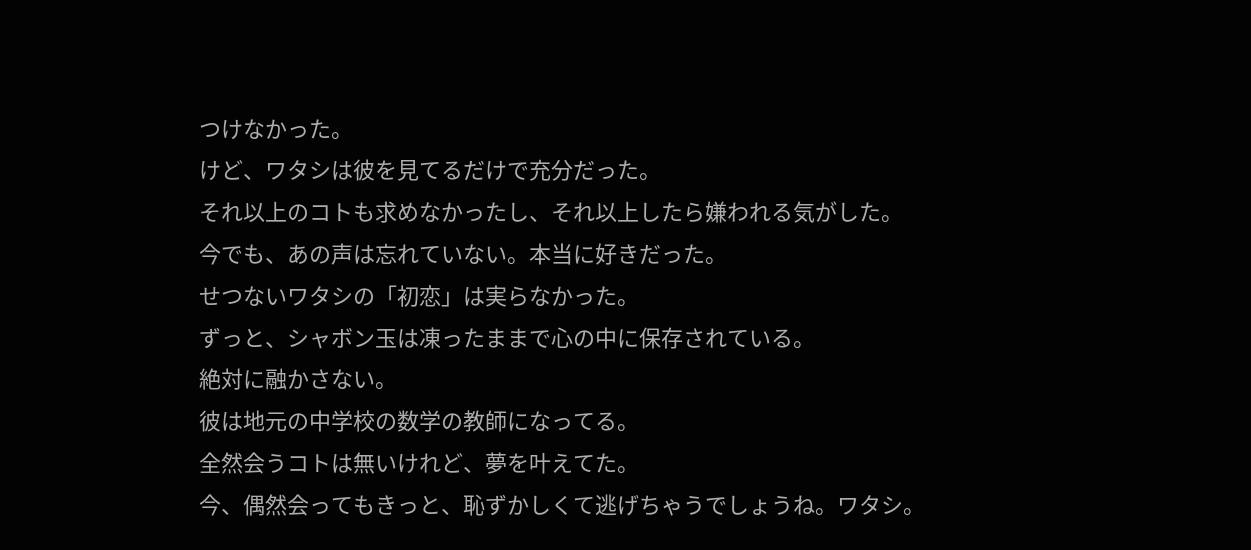つけなかった。
けど、ワタシは彼を見てるだけで充分だった。
それ以上のコトも求めなかったし、それ以上したら嫌われる気がした。
今でも、あの声は忘れていない。本当に好きだった。
せつないワタシの「初恋」は実らなかった。
ずっと、シャボン玉は凍ったままで心の中に保存されている。
絶対に融かさない。
彼は地元の中学校の数学の教師になってる。
全然会うコトは無いけれど、夢を叶えてた。
今、偶然会ってもきっと、恥ずかしくて逃げちゃうでしょうね。ワタシ。